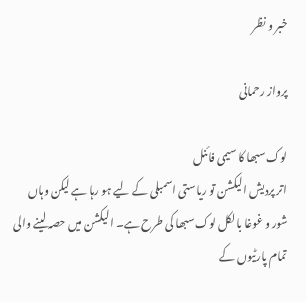خبر و نظر

پرواز رحمانی

لوک سبھا کا سیمی فائنل
اتر پردیش الیکشن تو ریاستی اسمبلی کے لیے ہو رہا ہے لیکن وہاں شور و غوغا بالکل لوک سبھا کی طرح ہے۔ الیکشن میں حصہ لینے والی تمام پارٹیوں کے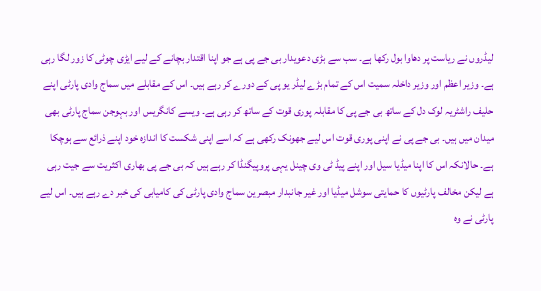لیڈروں نے ریاست پر دھاوا بول رکھا ہے۔ سب سے بڑی دعویدار بی جے پی ہے جو اپنا اقتدار بچانے کے لیے ایڑی چوٹی کا زور لگا رہی ہے۔ وزیر اعظم اور وزیر داخلہ سمیت اس کے تمام بڑے لیڈر یو پی کے دورے کر رہے ہیں۔ اس کے مقابلے میں سماج وادی پارٹی اپنے حلیف راشٹریہ لوک دل کے ساتھ بی جے پی کا مقابلہ پوری قوت کے ساتھ کر رہی ہے۔ ویسے کانگریس اور بہوجن سماج پارٹی بھی میدان میں ہیں۔ بی جے پی نے اپنی پوری قوت اس لیے جھونک رکھی ہے کہ اسے اپنی شکست کا اندازہ خود اپنے ذرائع سے ہوچکا ہے۔ حالانکہ اس کا اپنا میڈیا سیل اور اپنے پیڈ ٹی وی چینل یہی پروپیگنڈا کر رہے ہیں کہ بی جے پی بھاری اکثریت سے جیت رہی ہے لیکن مخالف پارٹیوں کا حمایتی سوشل میڈیا اور غیر جانبدار مبصرین سماج وادی پارٹی کی کامیابی کی خبر دے رہے ہیں۔ اس لیے پارٹی نے وہ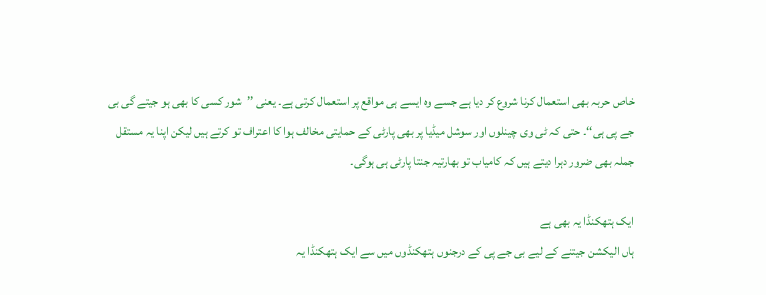خاص حربہ بھی استعمال کرنا شروع کر دیا ہے جسے وہ ایسے ہی مواقع پر استعمال کرتی ہے۔ یعنی ’’شور کسی کا بھی ہو جیتے گی بی جے پی ہی‘‘۔ حتی کہ ٹی وی چینلوں اور سوشل میڈیا پر بھی پارٹی کے حمایتی مخالف ہوا کا اعتراف تو کرتے ہیں لیکن اپنا یہ مستقل جملہ بھی ضرور دہرا دیتے ہیں کہ کامیاب تو بھارتیہ جنتا پارٹی ہی ہوگی۔

ایک ہتھکنڈا یہ بھی ہے
ہاں الیکشن جیتنے کے لیے بی جے پی کے درجنوں ہتھکنڈوں میں سے ایک ہتھکنڈا یہ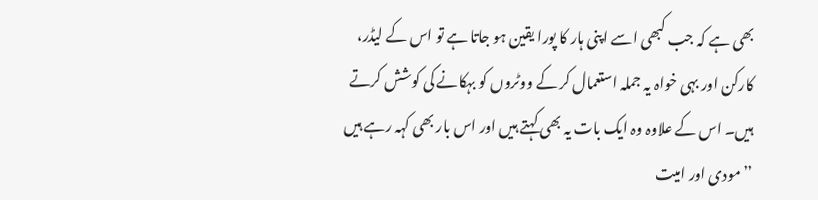بھی ہے کہ جب کبھی اسے اپنی ہار کا پورا یقین ہو جاتا ہے تو اس کے لیڈر، کارکن اور بہی خواہ یہ جملہ استعمال کر کے ووٹروں کو بہکانے کی کوشش کرتے ہیں۔ اس کے علاوہ وہ ایک بات یہ بھی کہتے ہیں اور اس بار بھی کہہ رہے ہیں ’’مودی اور امیت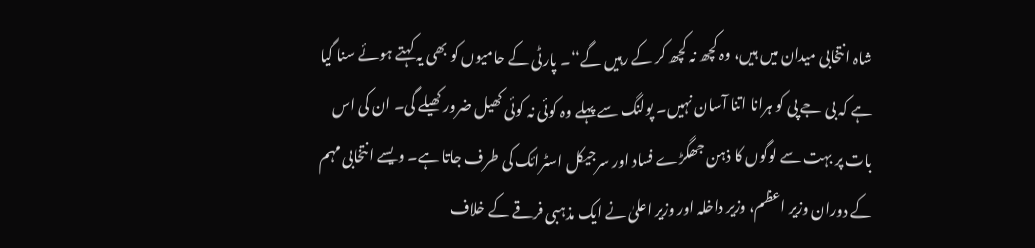شاہ انتخابی میدان میں ہیں، وہ کچھ نہ کچھ کر کے رہیں گے‘‘۔ پارٹی کے حامیوں کو بھی یہ کہتے ہوئے سنا گیا ہے کہ بی جے پی کو ہرانا اتنا آسان نہیں۔ پولنگ سے پہلے وہ کوئی نہ کوئی کھیل ضرور کھیلے گی۔ ان کی اس بات پر بہت سے لوگوں کا ذہن جھگڑے فساد اور سرجیکل اسٹرائک کی طرف جاتا ہے۔ ویسے انتخابی مہم کے دوران وزیر اعظم، وزیر داخلہ اور وزیر اعلیٰ نے ایک مذہبی فرقے کے خلاف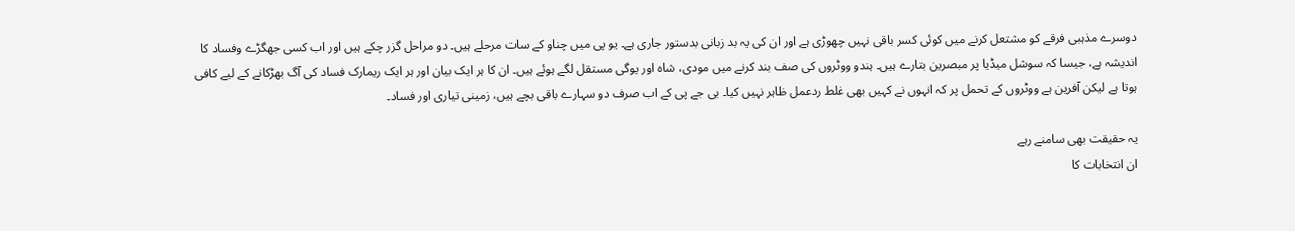دوسرے مذہبی فرقے کو مشتعل کرنے میں کوئی کسر باقی نہیں چھوڑی ہے اور ان کی یہ بد زبانی بدستور جاری ہے۔ یو پی میں چناو کے سات مرحلے ہیں۔ دو مراحل گزر چکے ہیں اور اب کسی جھگڑے وفساد کا اندیشہ ہے، جیسا کہ سوشل میڈیا پر مبصرین بتارے ہیں۔ ہندو ووٹروں کی صف بند کرنے میں مودی، شاہ اور یوگی مستقل لگے ہوئے ہیں۔ ان کا ہر ایک بیان اور ہر ایک ریمارک فساد کی آگ بھڑکانے کے لیے کافی ہوتا ہے لیکن آفرین ہے ووٹروں کے تحمل پر کہ انہوں نے کہیں بھی غلط ردعمل ظاہر نہیں کیا۔ بی جے پی کے اب صرف دو سہارے باقی بچے ہیں، زمینی تیاری اور فساد۔

یہ حقیقت بھی سامنے رہے
ان انتخابات کا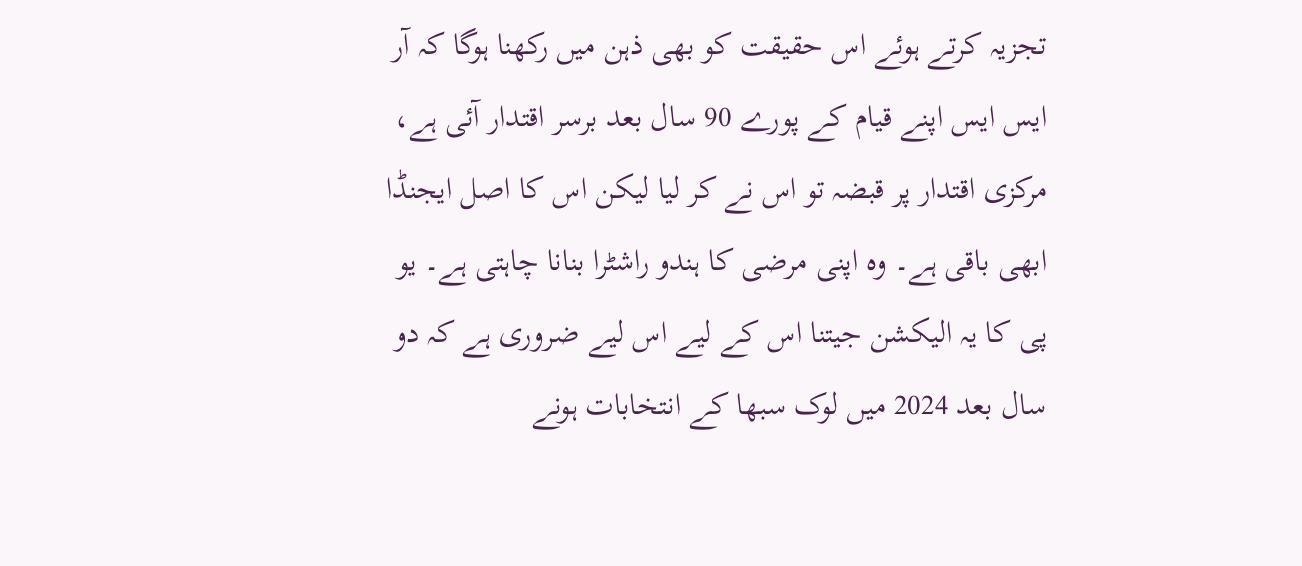تجزیہ کرتے ہوئے اس حقیقت کو بھی ذہن میں رکھنا ہوگا کہ آر ایس ایس اپنے قیام کے پورے 90 سال بعد برسر اقتدار آئی ہے، مرکزی اقتدار پر قبضہ تو اس نے کر لیا لیکن اس کا اصل ایجنڈا ابھی باقی ہے۔ وہ اپنی مرضی کا ہندو راشٹرا بنانا چاہتی ہے۔ یو پی کا یہ الیکشن جیتنا اس کے لیے اس لیے ضروری ہے کہ دو سال بعد 2024 میں لوک سبھا کے انتخابات ہونے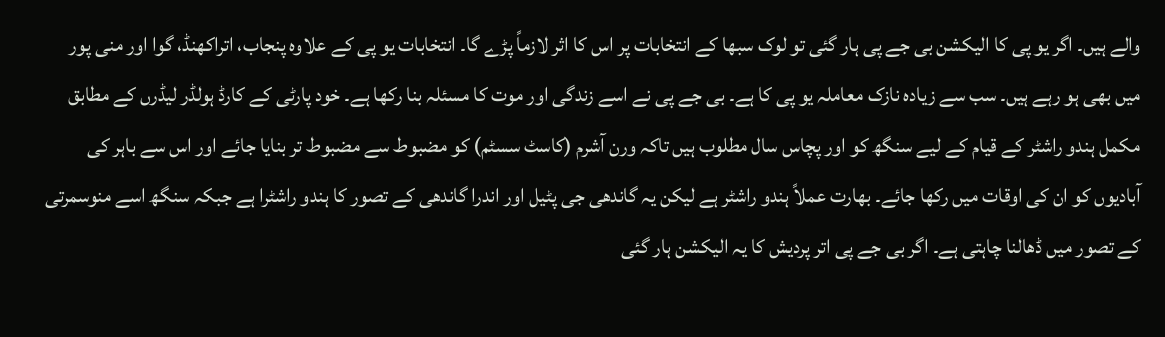والے ہیں۔ اگر یو پی کا الیکشن بی جے پی ہار گئی تو لوک سبھا کے انتخابات پر اس کا اثر لازماً پڑے گا۔ انتخابات یو پی کے علاوہ پنجاب، اتراکھنڈ، گوا اور منی پور میں بھی ہو رہے ہیں۔ سب سے زیادہ نازک معاملہ یو پی کا ہے۔ بی جے پی نے اسے زندگی اور موت کا مسئلہ بنا رکھا ہے۔ خود پارٹی کے کارڈ ہولڈر لیڈرں کے مطابق مکمل ہندو راشٹر کے قیام کے لیے سنگھ کو اور پچاس سال مطلوب ہیں تاکہ ورن آشرم (کاسٹ سسٹم) کو مضبوط سے مضبوط تر بنایا جائے اور اس سے باہر کی آبادیوں کو ان کی اوقات میں رکھا جائے۔ بھارت عملاً ہندو راشٹر ہے لیکن یہ گاندھی جی پٹیل اور اندرا گاندھی کے تصور کا ہندو راشٹرا ہے جبکہ سنگھ اسے منوسمرتی کے تصور میں ڈھالنا چاہتی ہے۔ اگر بی جے پی اتر پردیش کا یہ الیکشن ہار گئی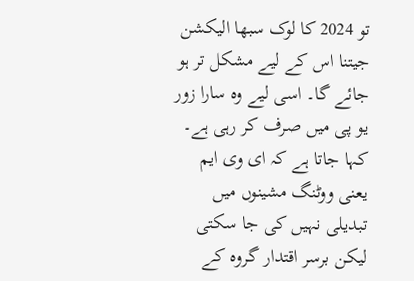تو 2024 کا لوک سبھا الیکشن جیتنا اس کے لیے مشکل تر ہو جائے گا۔ اسی لیے وہ سارا زور یو پی میں صرف کر رہی ہے۔ کہا جاتا ہے کہ ای وی ایم یعنی ووٹنگ مشینوں میں تبدیلی نہیں کی جا سکتی لیکن برسر اقتدار گروہ کے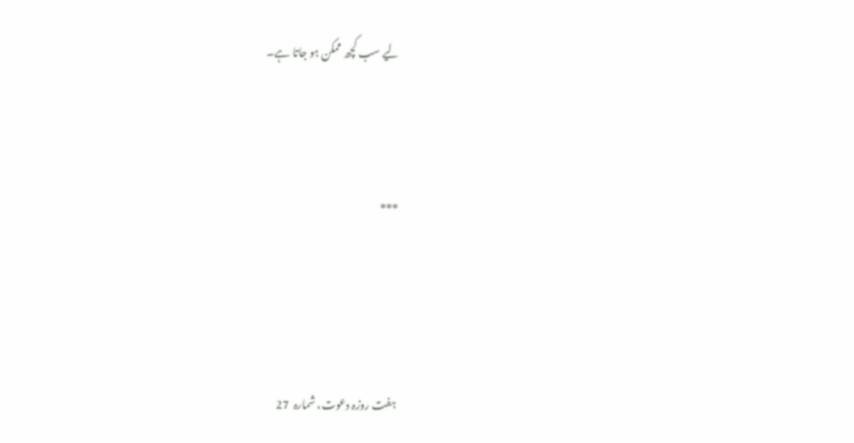لیے سب کچھ ممکن ہو جاتا ہے۔



***




ہفت روزہ دعوت، شمارہ  27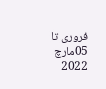فروری تا 05مارچ  2022